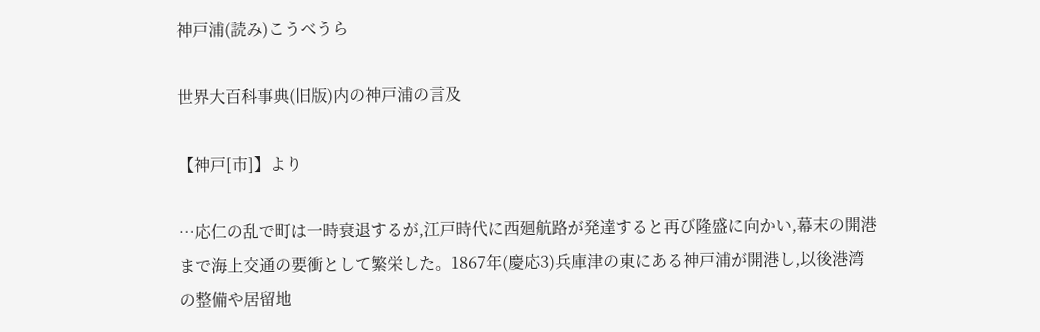神戸浦(読み)こうべうら

世界大百科事典(旧版)内の神戸浦の言及

【神戸[市]】より

…応仁の乱で町は一時衰退するが,江戸時代に西廻航路が発達すると再び隆盛に向かい,幕末の開港まで海上交通の要衝として繁栄した。1867年(慶応3)兵庫津の東にある神戸浦が開港し,以後港湾の整備や居留地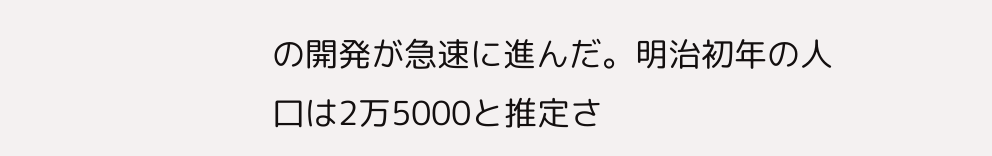の開発が急速に進んだ。明治初年の人口は2万5000と推定さ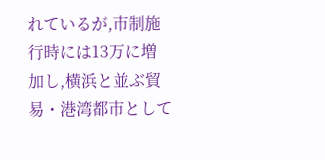れているが,市制施行時には13万に増加し,横浜と並ぶ貿易・港湾都市として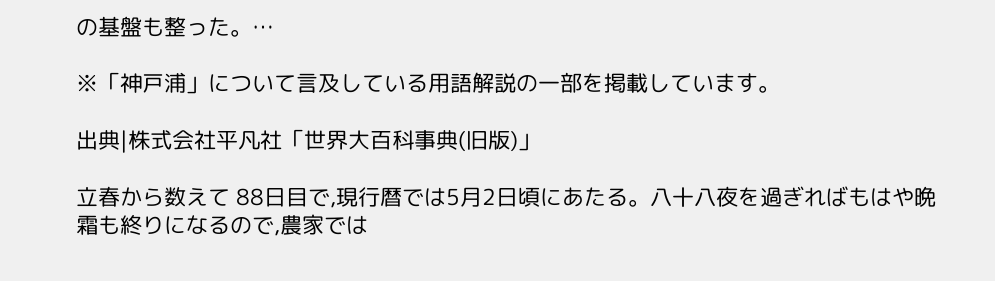の基盤も整った。…

※「神戸浦」について言及している用語解説の一部を掲載しています。

出典|株式会社平凡社「世界大百科事典(旧版)」

立春から数えて 88日目で,現行暦では5月2日頃にあたる。八十八夜を過ぎればもはや晩霜も終りになるので,農家では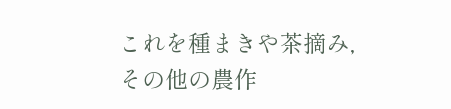これを種まきや茶摘み,その他の農作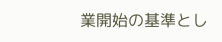業開始の基準とし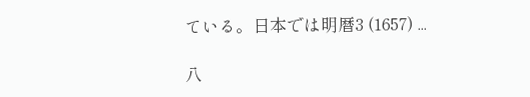ている。日本では明暦3 (1657) ...

八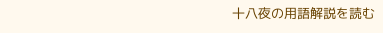十八夜の用語解説を読む